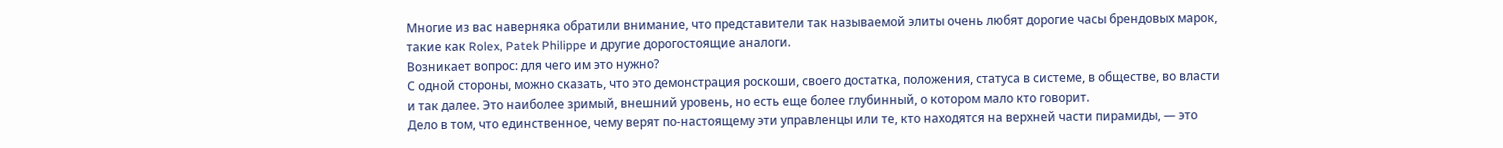Многие из вас наверняка обратили внимание, что представители так называемой элиты очень любят дорогие часы брендовых марок, такие как Rolex, Patek Philippe и другие дорогостоящие аналоги.
Возникает вопрос: для чего им это нужно?
С одной стороны, можно сказать, что это демонстрация роскоши, своего достатка, положения, статуса в системе, в обществе, во власти и так далее. Это наиболее зримый, внешний уровень, но есть еще более глубинный, о котором мало кто говорит.
Дело в том, что единственное, чему верят по-настоящему эти управленцы или те, кто находятся на верхней части пирамиды, — это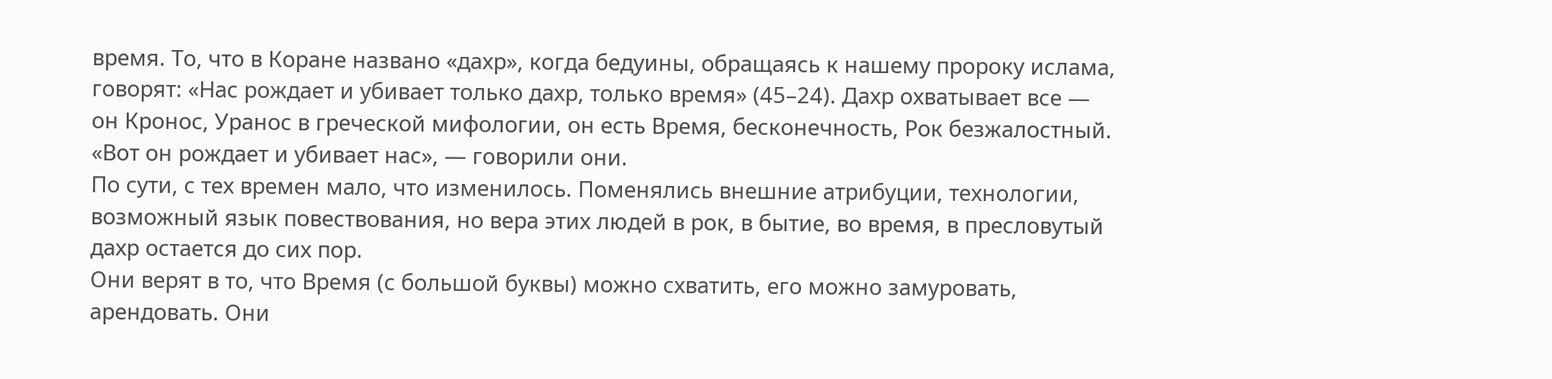время. То, что в Коране названо «дахр», когда бедуины, обращаясь к нашему пророку ислама, говорят: «Нас рождает и убивает только дахр, только время» (45–24). Дахр охватывает все — он Кронос, Уранос в греческой мифологии, он есть Время, бесконечность, Рок безжалостный. «Вот он рождает и убивает нас», — говорили они.
По сути, с тех времен мало, что изменилось. Поменялись внешние атрибуции, технологии, возможный язык повествования, но вера этих людей в рок, в бытие, во время, в пресловутый дахр остается до сих пор.
Они верят в то, что Время (с большой буквы) можно схватить, его можно замуровать, арендовать. Они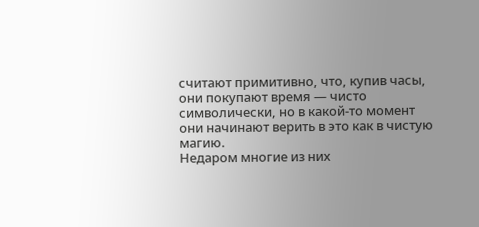считают примитивно, что, купив часы, они покупают время — чисто символически, но в какой-то момент они начинают верить в это как в чистую магию.
Недаром многие из них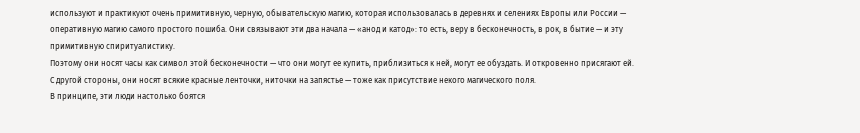используют и практикуют очень примитивную, черную, обывательскую магию, которая использовалась в деревнях и селениях Европы или России — оперативную магию самого простого пошиба. Они связывают эти два начала — «анод и катод»: то есть, веру в бесконечность, в рок, в бытие — и эту примитивную спиритуалистику.
Поэтому они носят часы как символ этой бесконечности — что они могут ее купить, приблизиться к ней, могут ее обуздать. И откровенно присягают ей. С другой стороны, они носят всякие красные ленточки, ниточки на запястье — тоже как присутствие некого магического поля.
В принципе, эти люди настолько боятся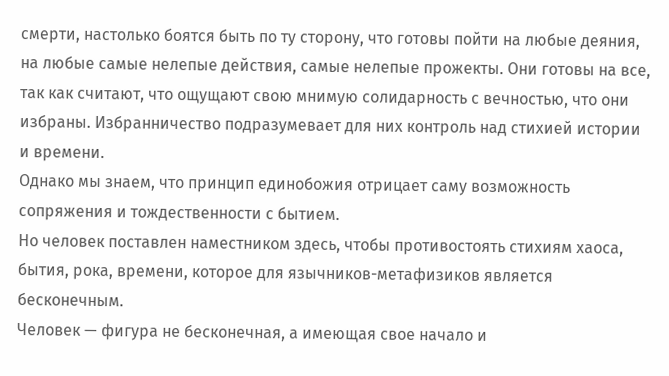смерти, настолько боятся быть по ту сторону, что готовы пойти на любые деяния, на любые самые нелепые действия, самые нелепые прожекты. Они готовы на все, так как считают, что ощущают свою мнимую солидарность с вечностью, что они избраны. Избранничество подразумевает для них контроль над стихией истории и времени.
Однако мы знаем, что принцип единобожия отрицает саму возможность сопряжения и тождественности с бытием.
Но человек поставлен наместником здесь, чтобы противостоять стихиям хаоса, бытия, рока, времени, которое для язычников-метафизиков является бесконечным.
Человек — фигура не бесконечная, а имеющая свое начало и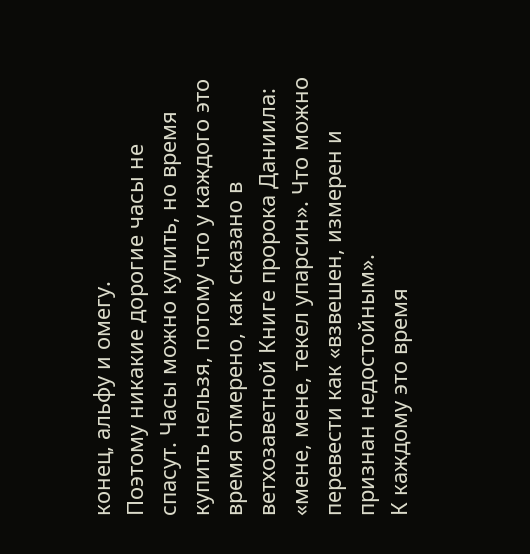конец, альфу и омегу.
Поэтому никакие дорогие часы не спасут. Часы можно купить, но время купить нельзя, потому что у каждого это время отмерено, как сказано в ветхозаветной Книге пророка Даниила: «мене, мене, текел упарсин». Что можно перевести как «взвешен, измерен и признан недостойным».
К каждому это время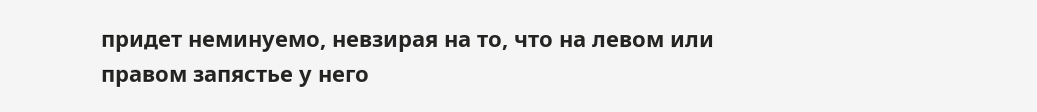придет неминуемо, невзирая на то, что на левом или правом запястье у него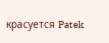красуется Patek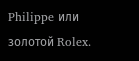Philippe или золотой Rolex.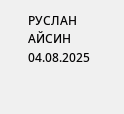РУСЛАН АЙСИН
04.08.2025